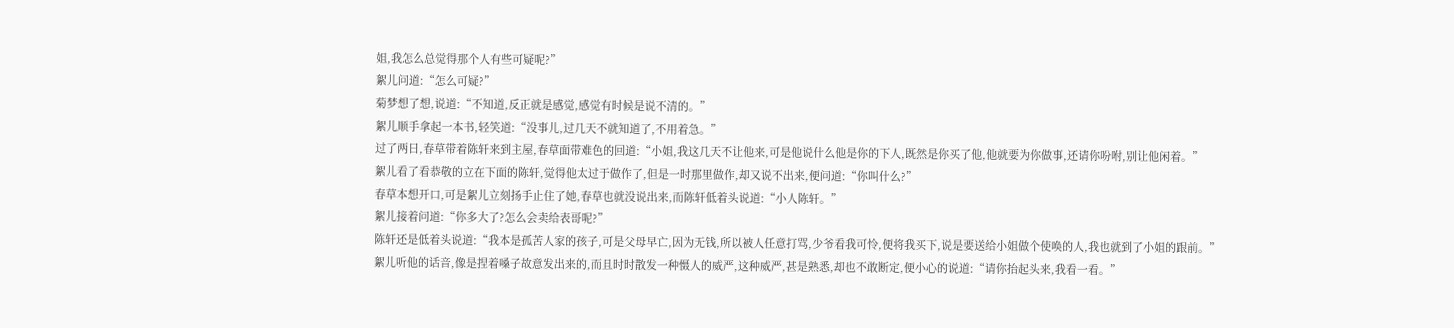姐,我怎么总觉得那个人有些可疑呢?”
絮儿问道:“怎么可疑?”
菊梦想了想,说道:“不知道,反正就是感觉,感觉有时候是说不清的。”
絮儿顺手拿起一本书,轻笑道:“没事儿,过几天不就知道了,不用着急。”
过了两日,春草带着陈轩来到主屋,春草面带难色的回道:“小姐,我这几天不让他来,可是他说什么他是你的下人,既然是你买了他,他就要为你做事,还请你吩咐,别让他闲着。”
絮儿看了看恭敬的立在下面的陈轩,觉得他太过于做作了,但是一时那里做作,却又说不出来,便问道:“你叫什么?”
春草本想开口,可是絮儿立刻扬手止住了她,春草也就没说出来,而陈轩低着头说道:“小人陈轩。”
絮儿接着问道:“你多大了?怎么会卖给表哥呢?”
陈轩还是低着头说道:“我本是孤苦人家的孩子,可是父母早亡,因为无钱,所以被人任意打骂,少爷看我可怜,便将我买下,说是要送给小姐做个使唤的人,我也就到了小姐的跟前。”
絮儿听他的话音,像是捏着嗓子故意发出来的,而且时时散发一种慑人的威严,这种威严,甚是熟悉,却也不敢断定,便小心的说道:“请你抬起头来,我看一看。”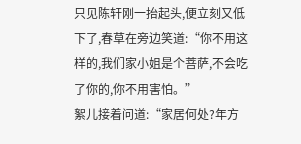只见陈轩刚一抬起头,便立刻又低下了,春草在旁边笑道:“你不用这样的,我们家小姐是个菩萨,不会吃了你的,你不用害怕。”
絮儿接着问道:“家居何处?年方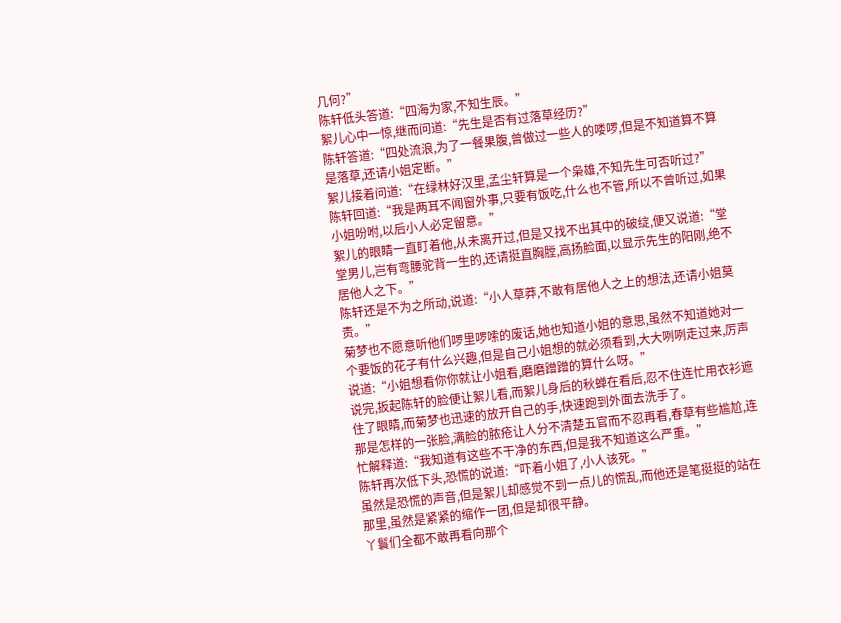几何?”
陈轩低头答道:“四海为家,不知生辰。”
絮儿心中一惊,继而问道:“先生是否有过落草经历?”
陈轩答道:“四处流浪,为了一餐果腹,曾做过一些人的喽啰,但是不知道算不算是落草,还请小姐定断。”
絮儿接着问道:“在绿林好汉里,孟尘轩算是一个枭雄,不知先生可否听过?”
陈轩回道:“我是两耳不闻窗外事,只要有饭吃,什么也不管,所以不曾听过,如果小姐吩咐,以后小人必定留意。”
絮儿的眼睛一直盯着他,从未离开过,但是又找不出其中的破绽,便又说道:“堂堂男儿,岂有弯腰驼背一生的,还请挺直胸膛,高扬脸面,以显示先生的阳刚,绝不居他人之下。”
陈轩还是不为之所动,说道:“小人草莽,不敢有居他人之上的想法,还请小姐莫责。”
菊梦也不愿意听他们啰里啰嗦的废话,她也知道小姐的意思,虽然不知道她对一个要饭的花子有什么兴趣,但是自己小姐想的就必须看到,大大咧咧走过来,厉声说道:“小姐想看你你就让小姐看,磨磨蹭蹭的算什么呀。”
说完,扳起陈轩的脸便让絮儿看,而絮儿身后的秋蝉在看后,忍不住连忙用衣衫遮住了眼睛,而菊梦也迅速的放开自己的手,快速跑到外面去洗手了。
那是怎样的一张脸,满脸的脓疮让人分不清楚五官而不忍再看,春草有些尴尬,连忙解释道:“我知道有这些不干净的东西,但是我不知道这么严重。”
陈轩再次低下头,恐慌的说道:“吓着小姐了,小人该死。”
虽然是恐慌的声音,但是絮儿却感觉不到一点儿的慌乱,而他还是笔挺挺的站在那里,虽然是紧紧的缩作一团,但是却很平静。
丫鬟们全都不敢再看向那个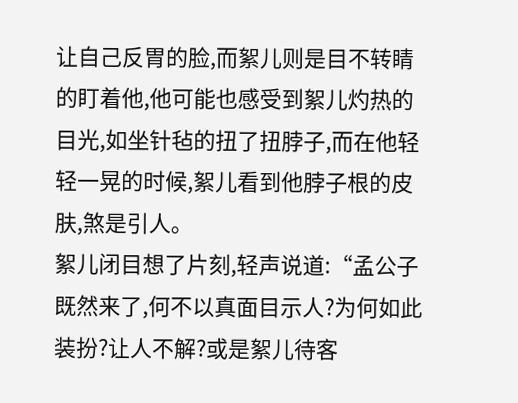让自己反胃的脸,而絮儿则是目不转睛的盯着他,他可能也感受到絮儿灼热的目光,如坐针毡的扭了扭脖子,而在他轻轻一晃的时候,絮儿看到他脖子根的皮肤,煞是引人。
絮儿闭目想了片刻,轻声说道:“孟公子既然来了,何不以真面目示人?为何如此装扮?让人不解?或是絮儿待客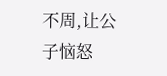不周,让公子恼怒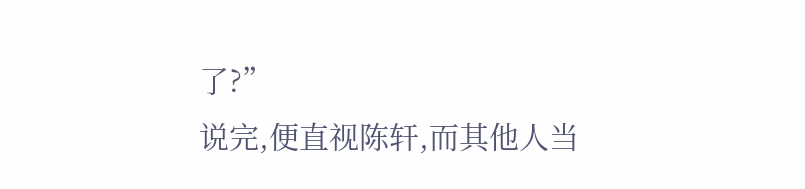了?”
说完,便直视陈轩,而其他人当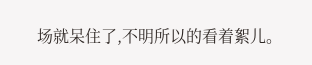场就呆住了,不明所以的看着絮儿。